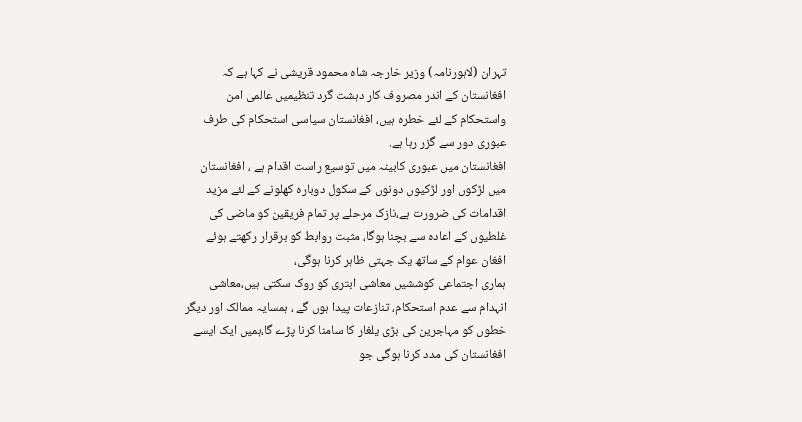تہران (لاہورنامہ) وزیر خارجہ شاہ محمود قریشی نے کہا ہے کہ افغانستان کے اندر مصروف کار دہشت گرد تنظیمیں عالمی امن واستحکام کے لئے خطرہ ہیں، افغانستان سیاسی استحکام کی طرف عبوری دور سے گزر رہا ہے.
افغانستان میں عبوری کابینہ میں توسیع راست اقدام ہے ، افغانستان میں لڑکوں اور لڑکیوں دونوں کے سکول دوبارہ کھلونے کے لئے مزید اقدامات کی ضرورت ہے،نازک مرحلے پر تمام فریقین کو ماضی کی غلطیوں کے اعادہ سے بچنا ہوگا، مثبت روابط کو برقرار رکھتے ہوئے افغان عوام کے ساتھ یک جہتی ظاہر کرنا ہوگی،
ہماری اجتماعی کوششیں معاشی ابتری کو روک سکتی ہیں،معاشی انہدام سے عدم استحکام، تنازعات پیدا ہوں گے ، ہمسایہ ممالک اور دیگر خطوں کو مہاجرین کی بڑی یلغار کا سامنا کرنا پڑے گا،ہمیں ایک ایسے افغانستان کی مدد کرنا ہوگی جو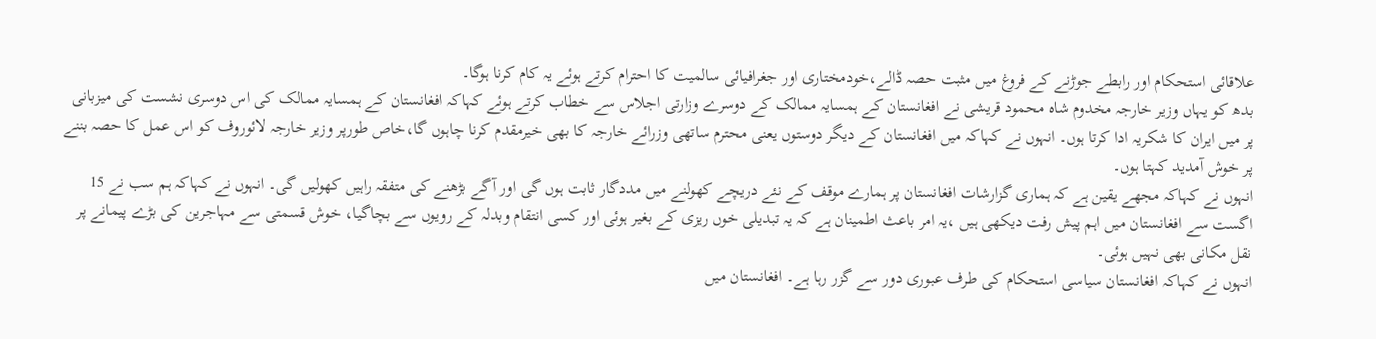علاقائی استحکام اور رابطے جوڑنے کے فروغ میں مثبت حصہ ڈالے،خودمختاری اور جغرافیائی سالمیت کا احترام کرتے ہوئے یہ کام کرنا ہوگا۔
بدھ کو یہاں وزیر خارجہ مخدوم شاہ محمود قریشی نے افغانستان کے ہمسایہ ممالک کے دوسرے وزارتی اجلاس سے خطاب کرتے ہوئے کہاکہ افغانستان کے ہمسایہ ممالک کی اس دوسری نشست کی میزبانی پر میں ایران کا شکریہ ادا کرتا ہوں۔ انہوں نے کہاکہ میں افغانستان کے دیگر دوستوں یعنی محترم ساتھی وزرائے خارجہ کا بھی خیرمقدم کرنا چاہوں گا،خاص طورپر وزیر خارجہ لائوروف کو اس عمل کا حصہ بننے پر خوش آمدید کہتا ہوں۔
انہوں نے کہاکہ مجھے یقین ہے کہ ہماری گزارشات افغانستان پر ہمارے موقف کے نئے دریچے کھولنے میں مددگار ثابت ہوں گی اور آگے بڑھنے کی متفقہ راہیں کھولیں گی۔ انہوں نے کہاکہ ہم سب نے 15 اگست سے افغانستان میں اہم پیش رفت دیکھی ہیں ،یہ امر باعث اطمینان ہے کہ یہ تبدیلی خوں ریزی کے بغیر ہوئی اور کسی انتقام وبدلہ کے رویوں سے بچاگیا، خوش قسمتی سے مہاجرین کی بڑے پیمانے پر نقل مکانی بھی نہیں ہوئی۔
انہوں نے کہاکہ افغانستان سیاسی استحکام کی طرف عبوری دور سے گزر رہا ہے۔ افغانستان میں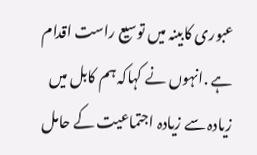عبوری کابینہ میں توسیع راست اقدام ہے .انہوں نے کہاکہ ہم کابل میں زیادہ سے زیادہ اجتماعیت کے حامل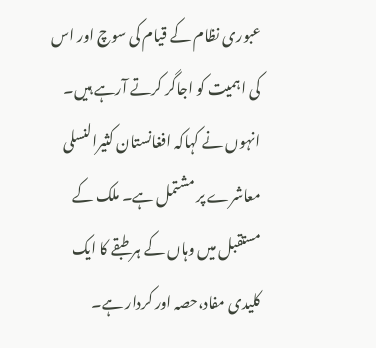عبوری نظام کے قیام کی سوچ اور اس کی اہمیت کو اجاگر کرتے آرہے ہیں۔ انہوں نے کہاکہ افغانستان کثیرالنسلی معاشرے پر مشتمل ہے۔ ملک کے مستقبل میں وہاں کے ہر طبقے کا ایک کلیدی مفاد،حصہ اور کردار ہے۔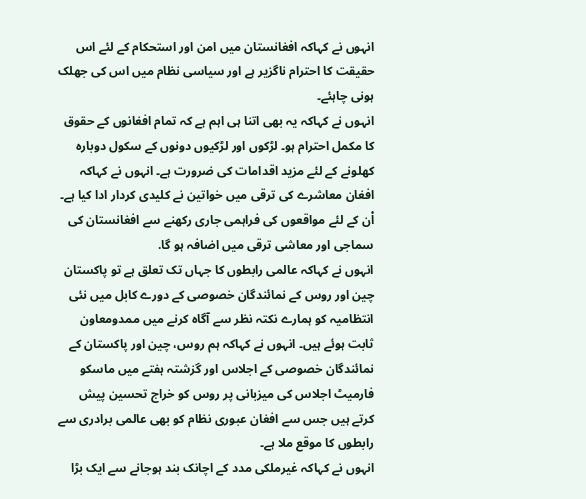انہوں نے کہاکہ افغانستان میں امن اور استحکام کے لئے اس حقیقت کا احترام ناگزیر ہے اور سیاسی نظام میں اس کی جھلک ہونی چاہئے۔
انہوں نے کہاکہ یہ بھی اتنا ہی اہم ہے کہ تمام افغانوں کے حقوق کا مکمل احترام ہو۔ لڑکوں اور لڑکیوں دونوں کے سکول دوبارہ کھلونے کے لئے مزید اقدامات کی ضرورت ہے۔ انہوں نے کہاکہ افغان معاشرے کی ترقی میں خواتین نے کلیدی کردار ادا کیا ہے۔ اْن کے لئے مواقعوں کی فراہمی جاری رکھنے سے افغانستان کی سماجی اور معاشی ترقی میں اضافہ ہو گا.
انہوں نے کہاکہ عالمی رابطوں کا جہاں تک تعلق ہے تو پاکستان چین اور روس کے نمائندگان خصوصی کے دورے کابل میں نئی انتظامیہ کو ہمارے نکتہ نظر سے آگاہ کرنے میں ممدومعاون ثابت ہوئے ہیں۔ انہوں نے کہاکہ ہم روس، چین اور پاکستان کے نمائندگان خصوصی کے اجلاس اور گزشتہ ہفتے میں ماسکو فارمیٹ اجلاس کی میزبانی پر روس کو خراج تحسین پیش کرتے ہیں جس سے افغان عبوری نظام کو بھی عالمی برادری سے رابطوں کا موقع ملا ہے۔
انہوں نے کہاکہ غیرملکی مدد کے اچانک بند ہوجانے سے ایک بڑا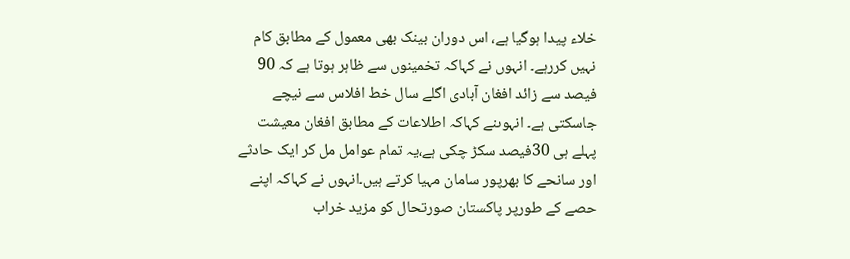خلاء پیدا ہوگیا ہے، اس دوران بینک بھی معمول کے مطابق کام نہیں کررہے۔ انہوں نے کہاکہ تخمینوں سے ظاہر ہوتا ہے کہ 90 فیصد سے زائد افغان آبادی اگلے سال خط افلاس سے نیچے جاسکتی ہے۔ انہوںنے کہاکہ اطلاعات کے مطابق افغان معیشت پہلے ہی 30فیصد سکڑ چکی ہے،یہ تمام عوامل مل کر ایک حادثے اور سانحے کا بھرپور سامان مہیا کرتے ہیں۔انہوں نے کہاکہ اپنے حصے کے طورپر پاکستان صورتحال کو مزید خراب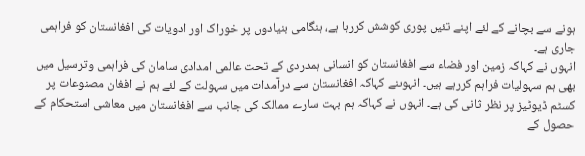ہونے سے بچانے کے لئے اپنے تئیں پوری کوشش کررہا ہے، ہنگامی بنیادوں پر خوراک اور ادویات کی افغانستان کو فراہمی جاری ہے۔
انہوں نے کہاکہ زمین اور فضاء سے افغانستان کو انسانی ہمدردی کے تحت عالمی امدادی سامان کی فراہمی وترسیل میں بھی ہم سہولیات فراہم کررہے ہیں۔ انہوںنے کہاکہ افغانستان سے درآمدات میں سہولت کے لئے ہم نے افغان مصنوعات پر کسٹم ڈیوٹیز پر نظر ثانی کی ہے۔ انہوں نے کہاکہ ہم بہت سارے ممالک کی جانب سے افغانستان میں معاشی استحکام کے حصول کے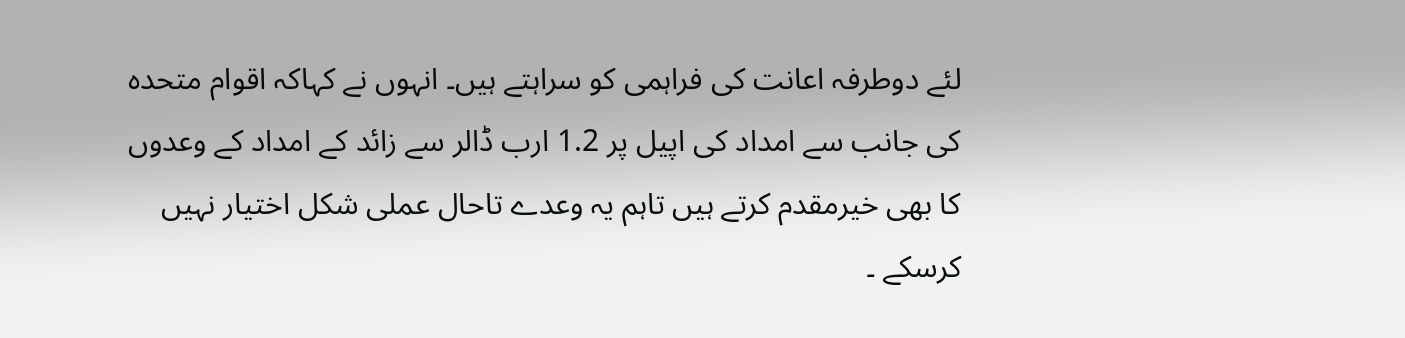لئے دوطرفہ اعانت کی فراہمی کو سراہتے ہیں۔ انہوں نے کہاکہ اقوام متحدہ کی جانب سے امداد کی اپیل پر 1.2 ارب ڈالر سے زائد کے امداد کے وعدوں کا بھی خیرمقدم کرتے ہیں تاہم یہ وعدے تاحال عملی شکل اختیار نہیں کرسکے ۔